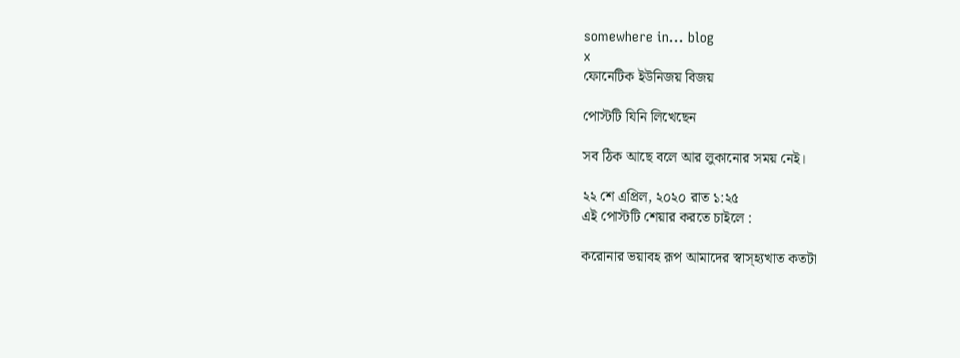somewhere in... blog
x
ফোনেটিক ইউনিজয় বিজয়

পোস্টটি যিনি লিখেছেন

সব ঠিক আছে বলে আর লুকানোর সময় নেই।

২২ শে এপ্রিল, ২০২০ রাত ১:২৫
এই পোস্টটি শেয়ার করতে চাইলে :

করোনার ভয়াবহ রূপ আমাদের স্বাস্হ্যখাত কতটা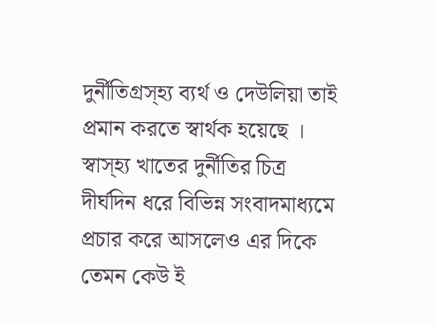দুর্নীতিগ্রস্হ্য ব্যর্থ ও দেউলিয়া তাই প্রমান করতে স্বার্থক হয়েছে । স্বাস্হ্য খাতের দুর্নীতির চিত্র দীর্ঘদিন ধরে বিভিন্ন সংবাদমাধ্যমে প্রচার করে আসলেও এর দিকে তেমন কেউ ই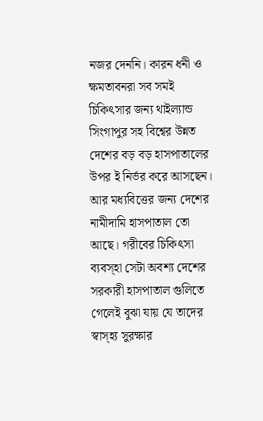নজর দেননি। কারন ধনী ও ক্ষমতাবনরা সব সমই চিকিৎসার জন্য থাইল্যান্ড সিংগাপুর সহ বিশ্বের উন্নত দেশের বড় বড় হাসপাতালের উপর ই নির্ভর করে আসছেন। আর মধ্যবিত্তের জন্য দেশের নামীদামি হাসপাতাল তো আছে। গরীবের চিকিৎসা ব্যবস্হা সেটা অবশ্য দেশের সরকারী হাসপাতাল গুলিতে গেলেই বুঝা যায় যে তাদের স্বাস্হ্য সুরক্ষার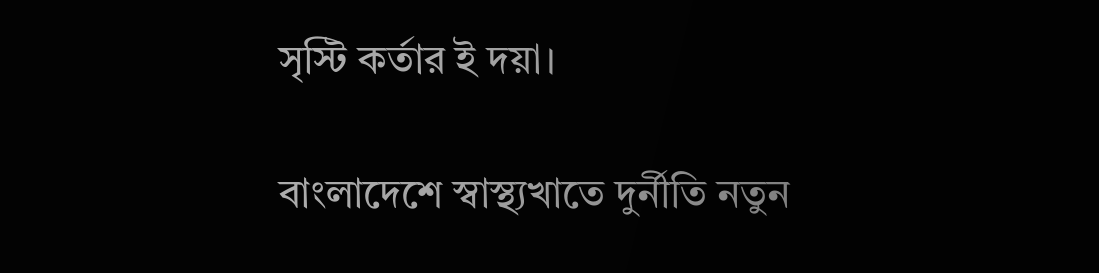সৃস্টি কর্তার ই দয়া।

বাংলাদেশে স্বাস্থ্যখাতে দুর্নীতি নতুন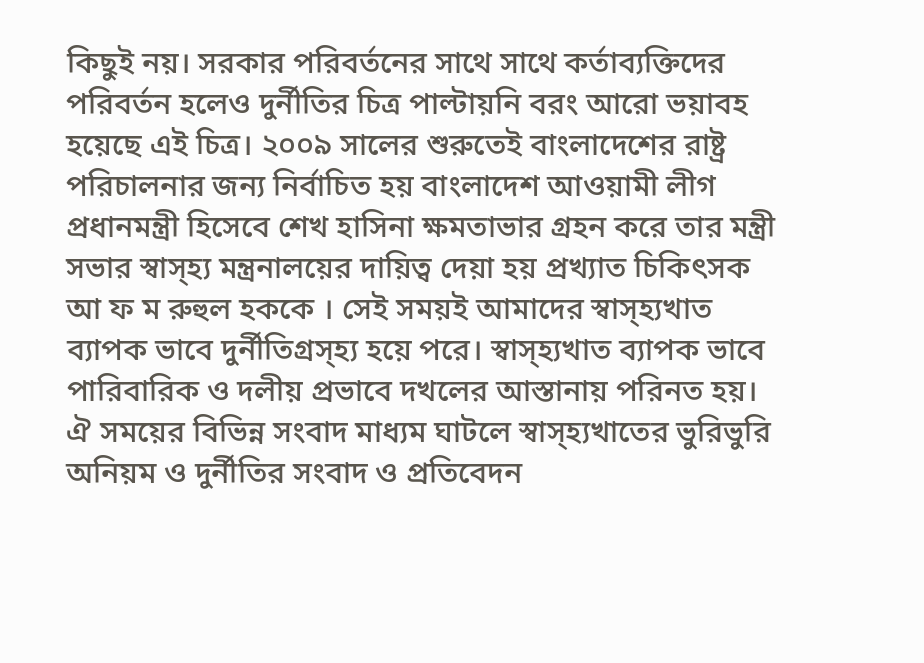কিছুই নয়। সরকার পরিবর্তনের সাথে সাথে কর্তাব্যক্তিদের পরিবর্তন হলেও দুর্নীতির চিত্র পাল্টায়নি বরং আরো ভয়াবহ হয়েছে এই চিত্র। ২০০৯ সালের শুরুতেই বাংলাদেশের রাষ্ট্র পরিচালনার জন্য নির্বাচিত হয় বাংলাদেশ আওয়ামী লীগ প্রধানমন্ত্রী হিসেবে শেখ হাসিনা ক্ষমতাভার গ্রহন করে তার মন্ত্রী সভার স্বাস্হ্য মন্ত্রনালয়ের দায়িত্ব দেয়া হয় প্রখ্যাত চিকিৎসক আ ফ ম রুহুল হককে । সেই সময়ই আমাদের স্বাস্হ্যখাত ব্যাপক ভাবে দুর্নীতিগ্রস্হ্য হয়ে পরে। স্বাস্হ্যখাত ব্যাপক ভাবে পারিবারিক ও দলীয় প্রভাবে দখলের আস্তানায় পরিনত হয়। ঐ সময়ের বিভিন্ন সংবাদ মাধ্যম ঘাটলে স্বাস্হ্যখাতের ভুরিভুরি অনিয়ম ও দুর্নীতির সংবাদ ও প্রতিবেদন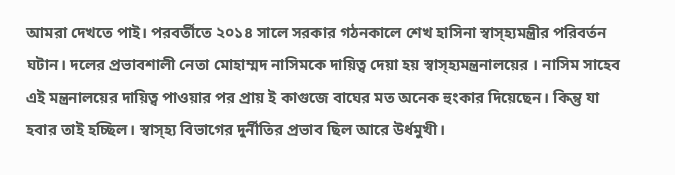আমরা দেখতে পাই। পরবর্তীতে ২০১৪ সালে সরকার গঠনকালে শেখ হাসিনা স্বাস্হ্যমন্ত্রীর পরিবর্তন ঘটান। দলের প্রভাবশালী নেতা মোহাম্মদ নাসিমকে দায়িত্ব দেয়া হয় স্বাস্হ্যমন্ত্রনালয়ের । নাসিম সাহেব এই মন্ত্রনালয়ের দায়িত্ব পাওয়ার পর প্রায় ই কাগুজে বাঘের মত অনেক হুংকার দিয়েছেন। কিন্তু যা হবার তাই হচ্ছিল। স্বাস্হ্য বিভাগের দুর্নীতির প্রভাব ছিল আরে উর্ধমুখী।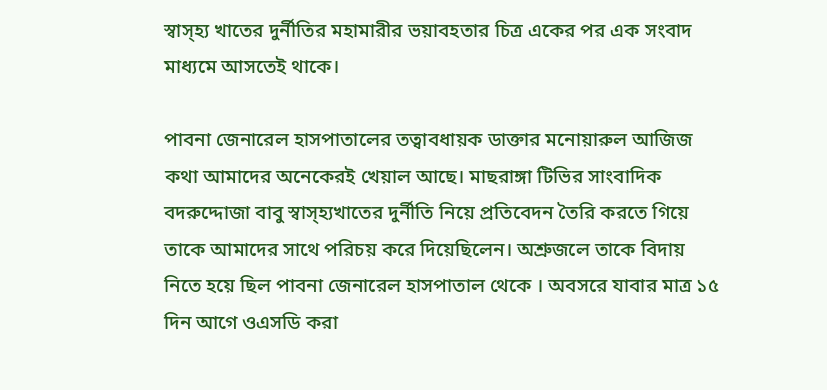স্বাস্হ্য খাতের দুর্নীতির মহামারীর ভয়াবহতার চিত্র একের পর এক সংবাদ মাধ্যমে আসতেই থাকে।

পাবনা জেনারেল হাসপাতালের তত্বাবধায়ক ডাক্তার মনোয়ারুল আজিজ কথা আমাদের অনেকেরই খেয়াল আছে। মাছরাঙ্গা টিভির সাংবাদিক বদরুদ্দোজা বাবু স্বাস্হ্যখাতের দুর্নীতি নিয়ে প্রতিবেদন তৈরি করতে গিয়ে তাকে আমাদের সাথে পরিচয় করে দিয়েছিলেন। অশ্রুজলে তাকে বিদায় নিতে হয়ে ছিল পাবনা জেনারেল হাসপাতাল থেকে । অবসরে যাবার মাত্র ১৫ দিন আগে ওএসডি করা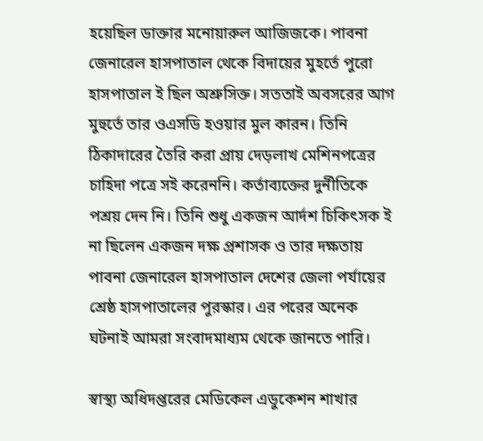হয়েছিল ডাক্তার মনোয়ারুল আজিজকে। পাবনা জেনারেল হাসপাতাল থেকে বিদায়ের মুহর্তে পুরো হাসপাতাল ই ছিল অশ্রুসিক্ত। সততাই অবসরের আগ মুহুর্তে তার ওএসডি হওয়ার মুল কারন। তিনি ঠিকাদারের তৈরি করা প্রায় দেড়লাখ মেশিনপত্রের চাহিদা পত্রে সই করেননি। কর্তাব্যক্তের দুর্নীতিকে পশ্রয় দেন নি। তিনি শুধু একজন আর্দশ চিকিৎসক ই না ছিলেন একজন দক্ষ প্রশাসক ও তার দক্ষতায় পাবনা জেনারেল হাসপাতাল দেশের জেলা পর্যায়ের শ্রেষ্ঠ হাসপাতালের পুরস্কার। এর পরের অনেক ঘটনাই আমরা সংবাদমাধ্যম থেকে জানতে পারি।

স্বাস্থ্য অধিদপ্তরের মেডিকেল এডুকেশন শাখার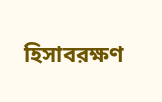হিসাবরক্ষণ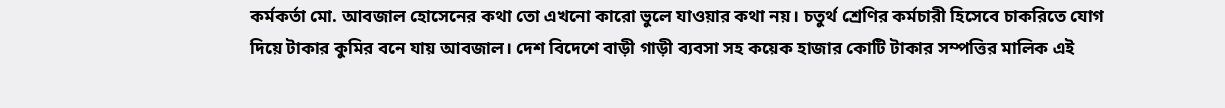কর্মকর্তা মো. আবজাল হোসেনের কথা তো এখনো কারো ভুলে যাওয়ার কথা নয়। চতুর্থ শ্রেণির কর্মচারী হিসেবে চাকরিতে যোগ দিয়ে টাকার কুমির বনে যায় আবজাল। দেশ বিদেশে বাড়ী গাড়ী ব্যবসা সহ কয়েক হাজার কোটি টাকার সম্পত্তির মালিক এই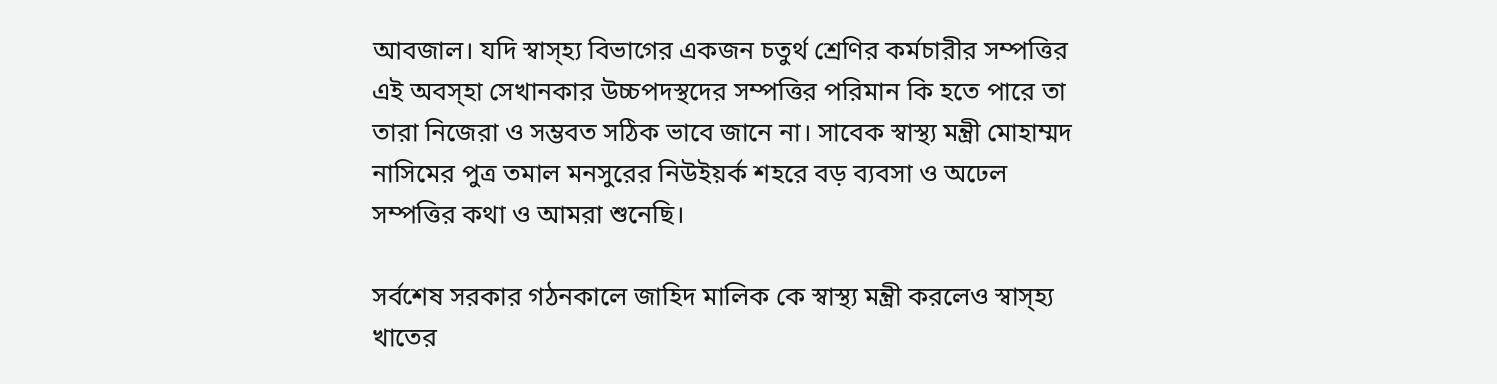আবজাল। যদি স্বাস্হ্য বিভাগের একজন চতুর্থ শ্রেণির কর্মচারীর সম্পত্তির এই অবস্হা সেখানকার উচ্চপদস্থদের সম্পত্তির পরিমান কি হতে পারে তা তারা নিজেরা ও সম্ভবত সঠিক ভাবে জানে না। সাবেক স্বাস্থ্য মন্ত্রী মোহাম্মদ নাসিমের পুত্র তমাল মনসুরের নিউইয়র্ক শহরে বড় ব্যবসা ও অঢেল সম্পত্তির কথা ও আমরা শুনেছি।

সর্বশেষ সরকার গঠনকালে জাহিদ মালিক কে স্বাস্থ্য মন্ত্রী করলেও স্বাস্হ্য খাতের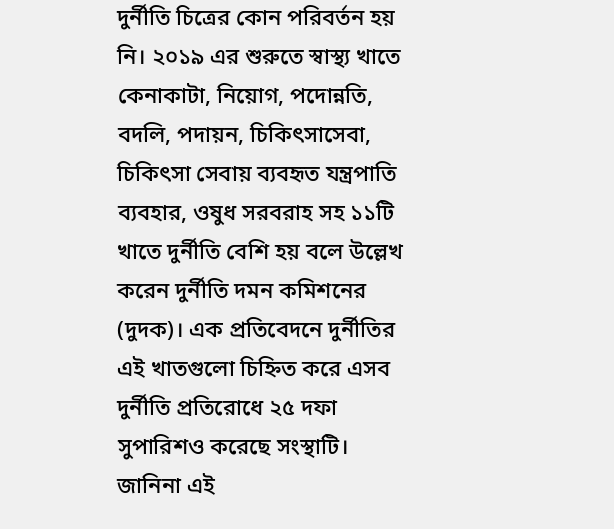দুর্নীতি চিত্রের কোন পরিবর্তন হয় নি। ২০১৯ এর শুরুতে স্বাস্থ্য খাতে কেনাকাটা, নিয়োগ, পদোন্নতি, বদলি, পদায়ন, চিকিৎসাসেবা, চিকিৎসা সেবায় ব্যবহৃত যন্ত্রপাতি ব্যবহার, ওষুধ সরবরাহ সহ ১১টি খাতে দুর্নীতি বেশি হয় বলে উল্লেখ করেন দুর্নীতি দমন কমিশনের (দুদক)। এক প্রতিবেদনে দুর্নীতির এই খাতগুলো চিহ্নিত করে এসব দুর্নীতি প্রতিরোধে ২৫ দফা সুপারিশও করেছে সংস্থাটি। জানিনা এই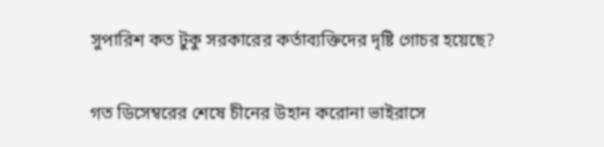সুপারিশ কত টুকু সরকারের কর্তাব্যক্তিদের দৃষ্টি গোচর হয়েছে?

গত ডিসেম্বরের শেষে চীনের উহান করোনা ভাইরাসে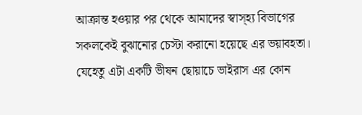আক্রান্ত হওয়ার পর থেকে আমাদের স্বাস্হ্য বিভাগের সকলকেই বুঝানোর চেস্টা করানো হয়েছে এর ভয়াবহতা। যেহেতু এটা একটি ভীষন ছোয়াচে ভাইরাস এর কোন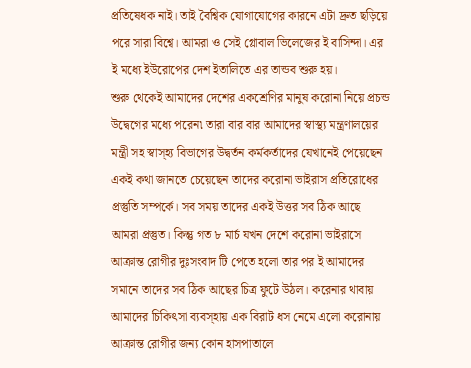প্রতিষেধক নাই। তাই বৈশ্বিক যোগাযোগের কারনে এটা দ্রুত ছড়িয়ে পরে সারা বিশ্বে। আমরা ও সেই গ্লোবাল ভিলেজের ই বাসিন্দা। এর ই মধ্যে ইউরোপের দেশ ইতালিতে এর তান্ডব শুরু হয়।
শুরু থেকেই আমাদের দেশের একশ্রেণির মানুষ করোনা নিয়ে প্রচন্ড উদ্বেগের মধ্যে পরেন৷ তারা বার বার আমাদের স্বাস্থ্য মন্ত্রণালয়ের মন্ত্রী সহ স্বাস্হ্য বিভাগের উদ্বর্তন কর্মকর্তাদের যেখানেই পেয়েছেন একই কথা জানতে চেয়েছেন তাদের করোনা ভাইরাস প্রতিরোধের প্রস্তুতি সম্পর্কে। সব সময় তাদের একই উত্তর সব ঠিক আছে আমরা প্রস্তুত। কিন্তু গত ৮ মার্চ যখন দেশে করোনা ভাইরাসে আক্রান্ত রোগীর দুঃসংবাদ টি পেতে হলো তার পর ই আমাদের সমানে তাদের সব ঠিক আছের চিত্র ফুটে উঠল। করেনার থাবায় আমাদের চিকিৎসা ব্যবস্হায় এক বিরাট ধস নেমে এলো করোনায় আক্রান্ত রোগীর জন্য কোন হাসপাতালে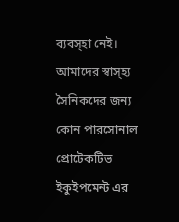ব্যবস্হা নেই। আমাদের স্বাস্হ্য সৈনিকদের জন্য কোন পারসোনাল প্রোটেকটিভ ইকুইপমেন্ট এর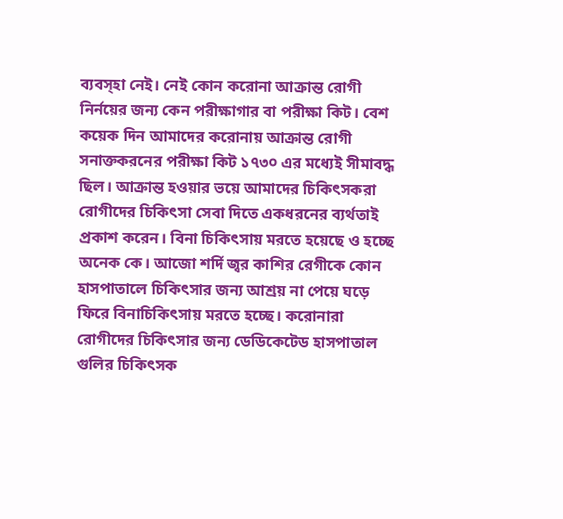ব্যবস্হা নেই। নেই কোন করোনা আক্রান্ত রোগী নির্নয়ের জন্য কেন পরীক্ষাগার বা পরীক্ষা কিট। বেশ কয়েক দিন আমাদের করোনায় আক্রান্ত রোগী সনাক্তকরনের পরীক্ষা কিট ১৭৩০ এর মধ্যেই সীমাবদ্ধ ছিল। আক্রান্ত হওয়ার ভয়ে আমাদের চিকিৎসকরা রোগীদের চিকিৎসা সেবা দিতে একধরনের ব্যর্থতাই প্রকাশ করেন। বিনা চিকিৎসায় মরতে হয়েছে ও হচ্ছে অনেক কে। আজো শর্দি জ্বর কাশির রেগীকে কোন হাসপাতালে চিকিৎসার জন্য আশ্রয় না পেয়ে ঘড়ে ফিরে বিনাচিকিৎসায় মরতে হচ্ছে। করোনারা রোগীদের চিকিৎসার জন্য ডেডিকেটেড হাসপাতাল গুলির চিকিৎসক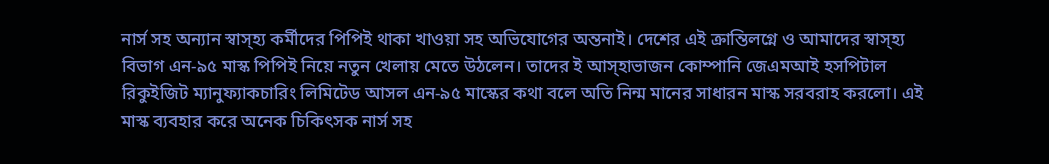নার্স সহ অন্যান স্বাস্হ্য কর্মীদের পিপিই থাকা খাওয়া সহ অভিযোগের অন্তনাই। দেশের এই ক্রান্তিলগ্নে ও আমাদের স্বাস্হ্য বিভাগ এন-৯৫ মাস্ক পিপিই নিয়ে নতুন খেলায় মেতে উঠলেন। তাদের ই আস্হাভাজন কোম্পানি জেএমআই হসপিটাল রিকুইজিট ম্যানুফ্যাকচারিং লিমিটেড আসল এন-৯৫ মাস্কের কথা বলে অতি নিন্ম মানের সাধারন মাস্ক সরবরাহ করলো। এই মাস্ক ব্যবহার করে অনেক চিকিৎসক নার্স সহ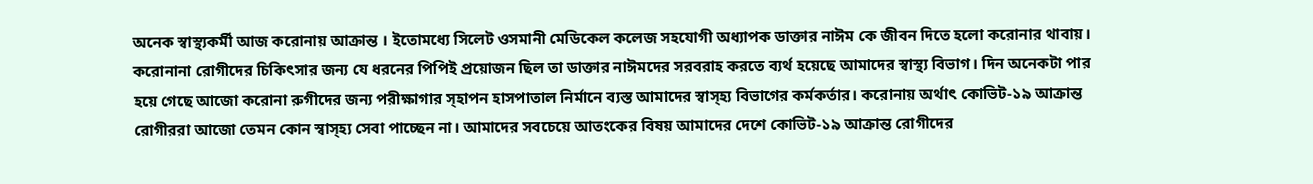অনেক স্বাস্থ্যকর্মী আজ করোনায় আক্রান্ত । ইতোমধ্যে সিলেট ওসমানী মেডিকেল কলেজ সহযোগী অধ্যাপক ডাক্তার নাঈম কে জীবন দিতে হলো করোনার থাবায়। করোনানা রোগীদের চিকিৎসার জন্য যে ধরনের পিপিই প্রয়োজন ছিল তা ডাক্তার নাঈমদের সরবরাহ করতে ব্যর্থ হয়েছে আমাদের স্বাস্থ্য বিভাগ। দিন অনেকটা পার হয়ে গেছে আজো করোনা রুগীদের জন্য পরীক্ষাগার স্হাপন হাসপাতাল নির্মানে ব্যস্ত আমাদের স্বাস্হ্য বিভাগের কর্মকর্তার। করোনায় অর্থাৎ কোভিট-১৯ আক্রান্ত রোগীররা আজো তেমন কোন স্বাস্হ্য সেবা পাচ্ছেন না। আমাদের সবচেয়ে আতংকের বিষয় আমাদের দেশে কোভিট-১৯ আক্রান্ত রোগীদের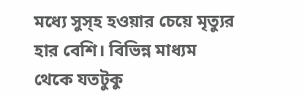মধ্যে সুস্হ হওয়ার চেয়ে মৃত্যুর হার বেশি। বিভিন্ন মাধ্যম থেকে যতটুকু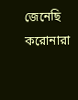জেনেছি করোনারা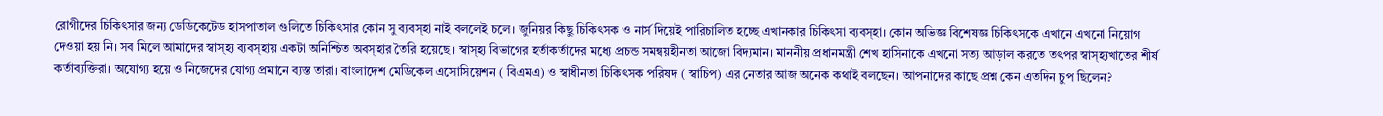রোগীদের চিকিৎসার জন্য ডেডিকেটেড হাসপাতাল গুলিতে চিকিৎসার কোন সু ব্যবস্হা নাই বললেই চলে। জুনিয়র কিছু চিকিৎসক ও নার্স দিয়েই পারিচালিত হচ্ছে এখানকার চিকিৎসা ব্যবস্হা। কোন অভিজ্ঞ বিশেষজ্ঞ চিকিৎসকে এখানে এখনো নিয়োগ দেওয়া হয় নি। সব মিলে আমাদের স্বাস্হ্য ব্যবস্হায় একটা অনিশ্চিত অবস্হার তৈরি হয়েছে। স্বাস্হ্য বিভাগের হর্তাকর্তাদের মধ্যে প্রচন্ড সমন্বয়হীনতা আজো বিদ্যমান। মাননীয় প্রধানমন্ত্রী শেখ হাসিনাকে এখনো সত্য আড়াল করতে তৎপর স্বাস্হ্যখাতের শীর্ষ কর্তাব্যক্তিরা। অযোগ্য হয়ে ও নিজেদের যোগ্য প্রমানে ব্যস্ত তারা। বাংলাদেশ মেডিকেল এসোসিয়েশন ( বিএমএ) ও স্বাধীনতা চিকিৎসক পরিষদ ( স্বাচিপ) এর নেতার আজ অনেক কথাই বলছেন। আপনাদের কাছে প্রশ্ন কেন এতদিন চুপ ছিলেন?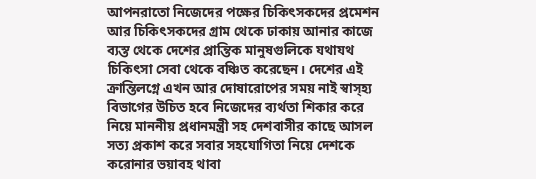আপনরাতো নিজেদের পক্ষের চিকিৎসকদের প্রমেশন আর চিকিৎসকদের গ্রাম থেকে ঢাকায় আনার কাজে ব্যস্ত থেকে দেশের প্রান্তিক মানুষগুলিকে যথাযথ চিকিৎসা সেবা থেকে বঞ্চিত করেছেন। দেশের এই ক্রান্তিলগ্নে এখন আর দোষারোপের সময় নাই স্বাস্হ্য বিভাগের উচিত হবে নিজেদের ব্যর্থতা শিকার করে নিয়ে মাননীয় প্রধানমন্ত্রী সহ দেশবাসীর কাছে আসল সত্য প্রকাশ করে সবার সহযোগিতা নিয়ে দেশকে করোনার ভয়াবহ থাবা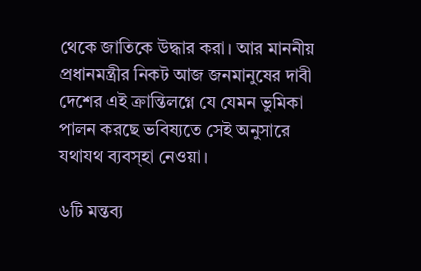থেকে জাতিকে উদ্ধার করা। আর মাননীয় প্রধানমন্ত্রীর নিকট আজ জনমানুষের দাবী দেশের এই ক্রান্তিলগ্নে যে যেমন ভুমিকা পালন করছে ভবিষ্যতে সেই অনুসারে যথাযথ ব্যবস্হা নেওয়া।

৬টি মন্তব্য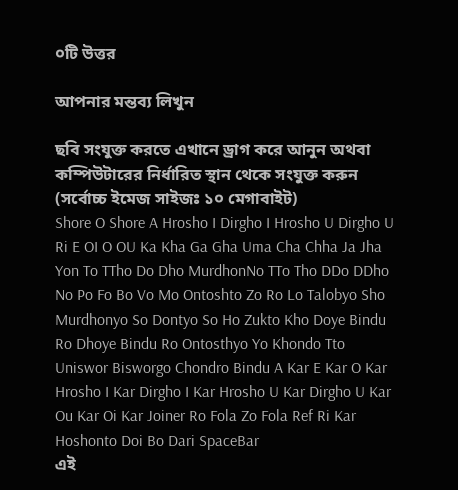০টি উত্তর

আপনার মন্তব্য লিখুন

ছবি সংযুক্ত করতে এখানে ড্রাগ করে আনুন অথবা কম্পিউটারের নির্ধারিত স্থান থেকে সংযুক্ত করুন (সর্বোচ্চ ইমেজ সাইজঃ ১০ মেগাবাইট)
Shore O Shore A Hrosho I Dirgho I Hrosho U Dirgho U Ri E OI O OU Ka Kha Ga Gha Uma Cha Chha Ja Jha Yon To TTho Do Dho MurdhonNo TTo Tho DDo DDho No Po Fo Bo Vo Mo Ontoshto Zo Ro Lo Talobyo Sho Murdhonyo So Dontyo So Ho Zukto Kho Doye Bindu Ro Dhoye Bindu Ro Ontosthyo Yo Khondo Tto Uniswor Bisworgo Chondro Bindu A Kar E Kar O Kar Hrosho I Kar Dirgho I Kar Hrosho U Kar Dirgho U Kar Ou Kar Oi Kar Joiner Ro Fola Zo Fola Ref Ri Kar Hoshonto Doi Bo Dari SpaceBar
এই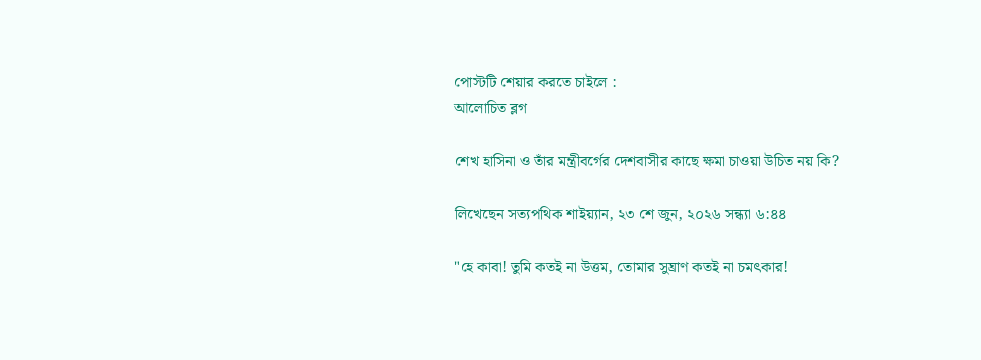পোস্টটি শেয়ার করতে চাইলে :
আলোচিত ব্লগ

শেখ হাসিনা ও তাঁর মন্ত্রীবর্গের দেশবাসীর কাছে ক্ষমা চাওয়া উচিত নয় কি?

লিখেছেন সত্যপথিক শাইয়্যান, ২৩ শে জুন, ২০২৬ সন্ধ্যা ৬:৪৪

"হে কাবা! তুমি কতই না উত্তম, তোমার সুঘ্রাণ কতই না চমৎকার!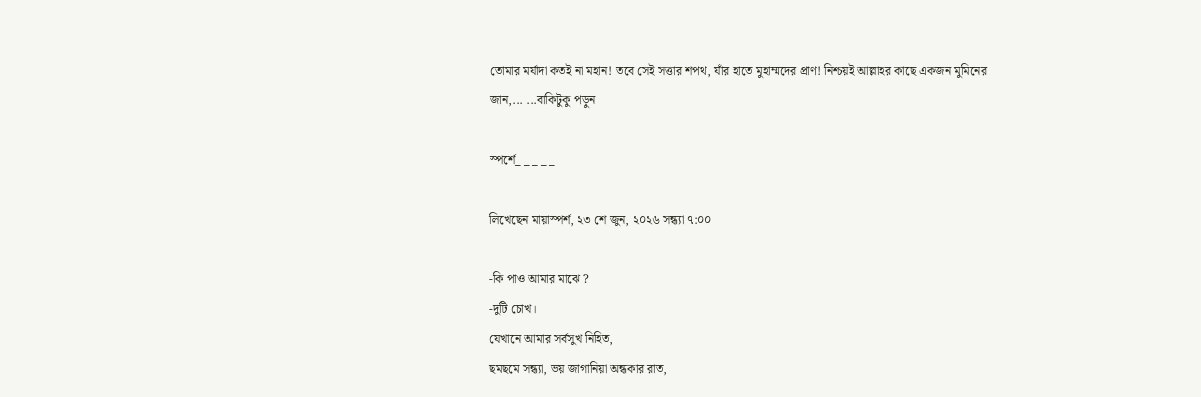তোমার মর্যাদা কতই না মহান! তবে সেই সত্তার শপথ, যাঁর হাতে মুহাম্মদের প্রাণ! নিশ্চয়ই আল্লাহর কাছে একজন মুমিনের জান,... ...বাকিটুকু পড়ুন

স্পর্শে_ _ _ _ _

লিখেছেন মায়াস্পর্শ, ২৩ শে জুন, ২০২৬ সন্ধ্যা ৭:০০

-কি পাও আমার মাঝে ?
-দুটি চোখ।
যেখানে আমার সর্বসুখ নিহিত,
ছমছমে সন্ধ্যা, ভয় জাগানিয়া অন্ধকার রাত,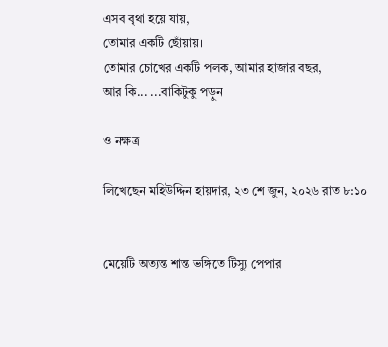এসব বৃথা হয়ে যায়,
তোমার একটি ছোঁয়ায়।
তোমার চোখের একটি পলক, আমার হাজার বছর,
আর কি... ...বাকিটুকু পড়ুন

ও নক্ষত্র

লিখেছেন মহিউদ্দিন হায়দার, ২৩ শে জুন, ২০২৬ রাত ৮:১০


মেয়েটি অত্যন্ত শান্ত ভঙ্গিতে টিস্যু পেপার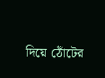দিয়ে ঠোঁটের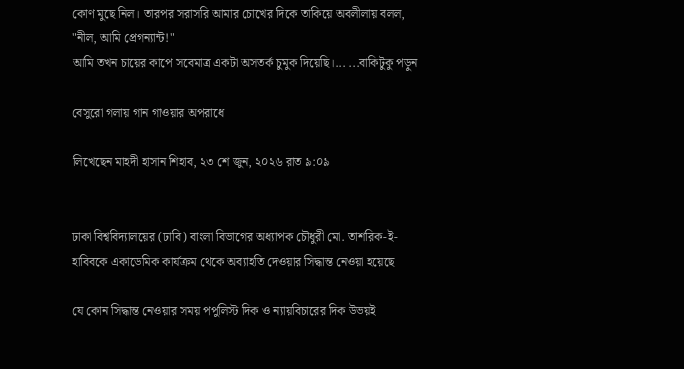কোণ মুছে নিল। তারপর সরাসরি আমার চোখের দিকে তাকিয়ে অবলীলায় বলল, "নীল, আমি প্রেগন্যান্ট!"
আমি তখন চায়ের কাপে সবেমাত্র একটা অসতর্ক চুমুক দিয়েছি।... ...বাকিটুকু পড়ুন

বেসুরো গলায় গান গাওয়ার অপরাধে

লিখেছেন মাহদী হাসান শিহাব, ২৩ শে জুন, ২০২৬ রাত ৯:০৯


ঢাকা বিশ্ববিদ্যালয়ের (ঢাবি) বাংলা বিভাগের অধ্যাপক চৌধুরী মো. তাশরিক-ই-হাবিবকে একাডেমিক কার্যক্রম থেকে অব্যাহতি দেওয়ার সিদ্ধান্ত নেওয়া হয়েছে

যে কোন সিদ্ধান্ত নেওয়ার সময় পপুলিস্ট দিক ও ন্যায়বিচারের দিক উভয়ই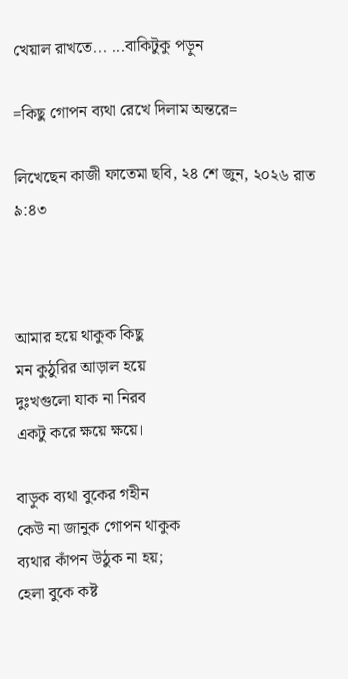খেয়াল রাখতে... ...বাকিটুকু পড়ুন

=কিছু গোপন ব্যথা রেখে দিলাম অন্তরে=

লিখেছেন কাজী ফাতেমা ছবি, ২৪ শে জুন, ২০২৬ রাত ৯:৪৩



আমার হয়ে থাকুক কিছু
মন কুঠুরির আড়াল হয়ে
দুঃখগুলো যাক না নিরব
একটু করে ক্ষয়ে ক্ষয়ে।

বাড়ুক ব্যথা বুকের গহীন
কেউ না জানুক গোপন থাকুক
ব্যথার কাঁপন উঠুক না হয়;
হেলা বুকে কষ্ট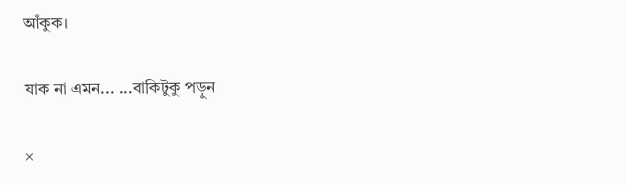আঁকুক।

যাক না এমন... ...বাকিটুকু পড়ুন

×